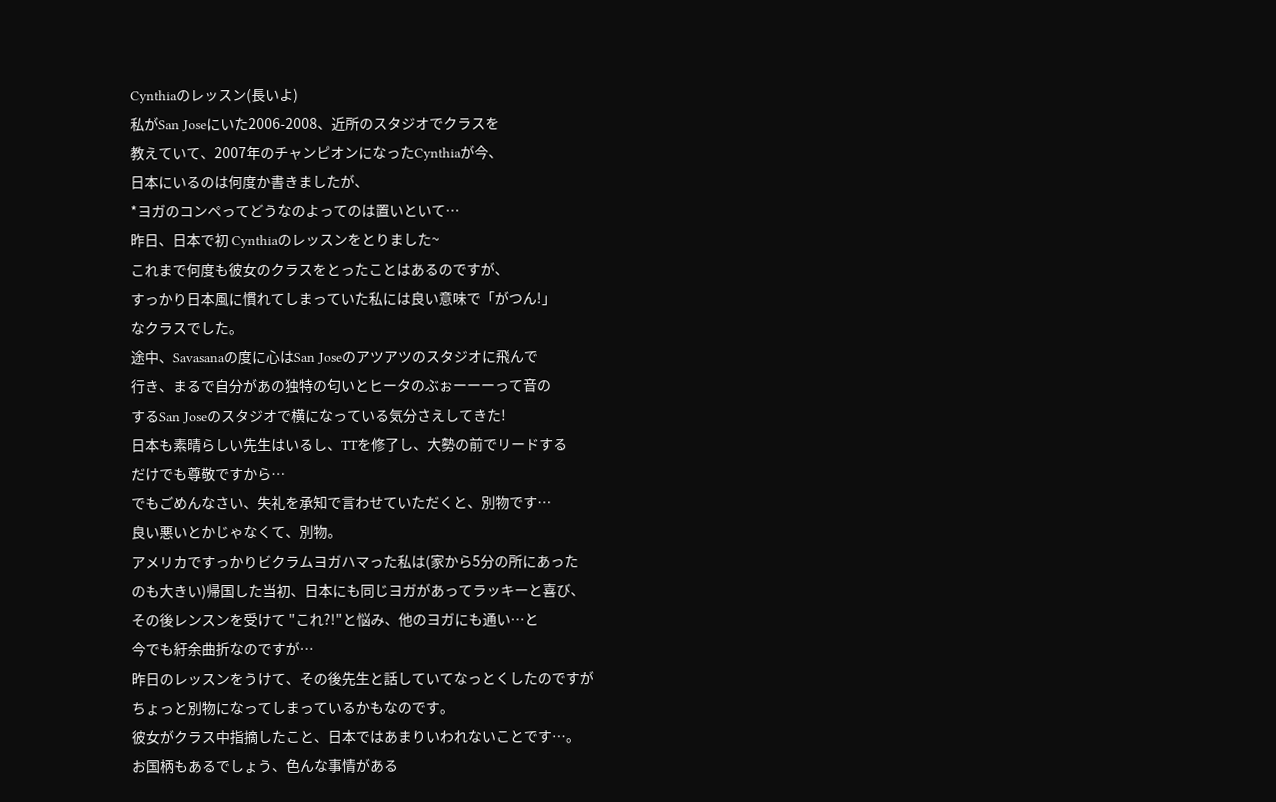Cynthiaのレッスン(長いよ)
私がSan Joseにいた2006-2008、近所のスタジオでクラスを
教えていて、2007年のチャンピオンになったCynthiaが今、
日本にいるのは何度か書きましたが、
*ヨガのコンペってどうなのよってのは置いといて…
昨日、日本で初 Cynthiaのレッスンをとりました~
これまで何度も彼女のクラスをとったことはあるのですが、
すっかり日本風に慣れてしまっていた私には良い意味で「がつん!」
なクラスでした。
途中、Savasanaの度に心はSan Joseのアツアツのスタジオに飛んで
行き、まるで自分があの独特の匂いとヒータのぶぉーーーって音の
するSan Joseのスタジオで横になっている気分さえしてきた!
日本も素晴らしい先生はいるし、TTを修了し、大勢の前でリードする
だけでも尊敬ですから…
でもごめんなさい、失礼を承知で言わせていただくと、別物です…
良い悪いとかじゃなくて、別物。
アメリカですっかりビクラムヨガハマった私は(家から5分の所にあった
のも大きい)帰国した当初、日本にも同じヨガがあってラッキーと喜び、
その後レンスンを受けて "これ?!"と悩み、他のヨガにも通い…と
今でも紆余曲折なのですが…
昨日のレッスンをうけて、その後先生と話していてなっとくしたのですが
ちょっと別物になってしまっているかもなのです。
彼女がクラス中指摘したこと、日本ではあまりいわれないことです…。
お国柄もあるでしょう、色んな事情がある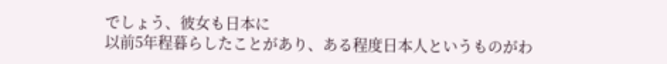でしょう、彼女も日本に
以前5年程暮らしたことがあり、ある程度日本人というものがわ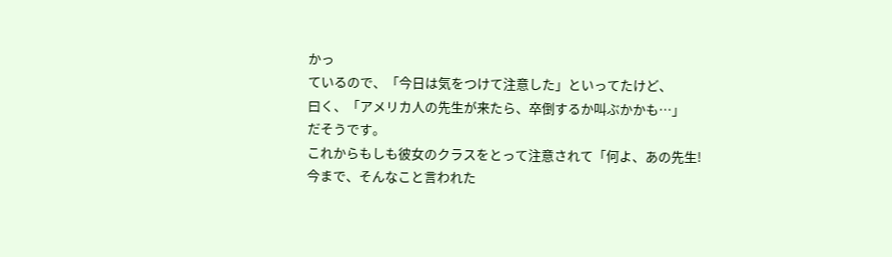かっ
ているので、「今日は気をつけて注意した」といってたけど、
曰く、「アメリカ人の先生が来たら、卒倒するか叫ぶかかも…」
だそうです。
これからもしも彼女のクラスをとって注意されて「何よ、あの先生!
今まで、そんなこと言われた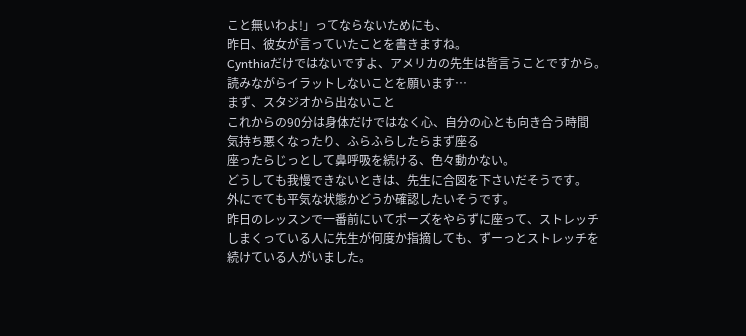こと無いわよ!」ってならないためにも、
昨日、彼女が言っていたことを書きますね。
Cynthiaだけではないですよ、アメリカの先生は皆言うことですから。
読みながらイラットしないことを願います…
まず、スタジオから出ないこと
これからの90分は身体だけではなく心、自分の心とも向き合う時間
気持ち悪くなったり、ふらふらしたらまず座る
座ったらじっとして鼻呼吸を続ける、色々動かない。
どうしても我慢できないときは、先生に合図を下さいだそうです。
外にでても平気な状態かどうか確認したいそうです。
昨日のレッスンで一番前にいてポーズをやらずに座って、ストレッチ
しまくっている人に先生が何度か指摘しても、ずーっとストレッチを
続けている人がいました。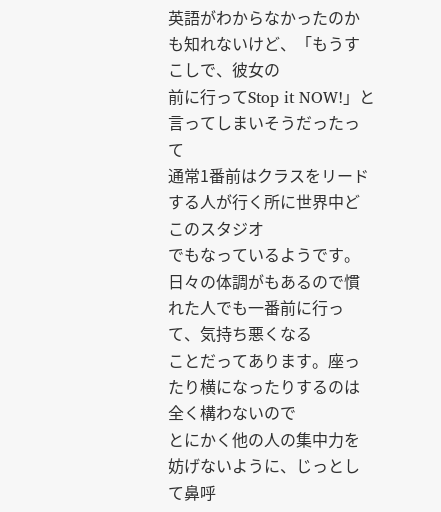英語がわからなかったのかも知れないけど、「もうすこしで、彼女の
前に行ってStop it NOW!」と言ってしまいそうだったって
通常1番前はクラスをリードする人が行く所に世界中どこのスタジオ
でもなっているようです。
日々の体調がもあるので慣れた人でも一番前に行って、気持ち悪くなる
ことだってあります。座ったり横になったりするのは全く構わないので
とにかく他の人の集中力を妨げないように、じっとして鼻呼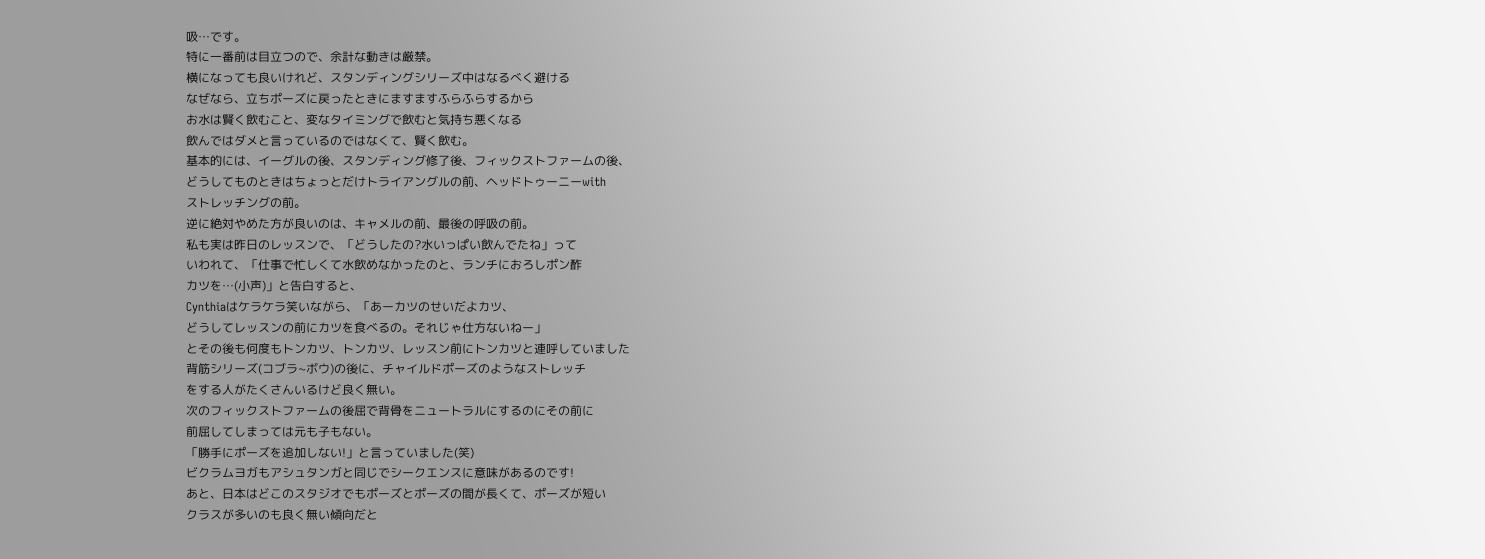吸…です。
特に一番前は目立つので、余計な動きは厳禁。
横になっても良いけれど、スタンディングシリーズ中はなるべく避ける
なぜなら、立ちポーズに戻ったときにますますふらふらするから
お水は賢く飲むこと、変なタイミングで飲むと気持ち悪くなる
飲んではダメと言っているのではなくて、賢く飲む。
基本的には、イーグルの後、スタンディング修了後、フィックストファームの後、
どうしてものときはちょっとだけトライアングルの前、ヘッドトゥーニーwith
ストレッチングの前。
逆に絶対やめた方が良いのは、キャメルの前、最後の呼吸の前。
私も実は昨日のレッスンで、「どうしたの?水いっぱい飲んでたね」って
いわれて、「仕事で忙しくて水飲めなかったのと、ランチにおろしポン酢
カツを…(小声)」と告白すると、
Cynthiaはケラケラ笑いながら、「あーカツのせいだよカツ、
どうしてレッスンの前にカツを食べるの。それじゃ仕方ないねー」
とその後も何度もトンカツ、トンカツ、レッスン前にトンカツと連呼していました
背筋シリーズ(コブラ~ボウ)の後に、チャイルドポーズのようなストレッチ
をする人がたくさんいるけど良く無い。
次のフィックストファームの後屈で背骨をニュートラルにするのにその前に
前屈してしまっては元も子もない。
「勝手にポーズを追加しない!」と言っていました(笑)
ビクラムヨガもアシュタンガと同じでシークエンスに意味があるのです!
あと、日本はどこのスタジオでもポーズとポーズの間が長くて、ポーズが短い
クラスが多いのも良く無い傾向だと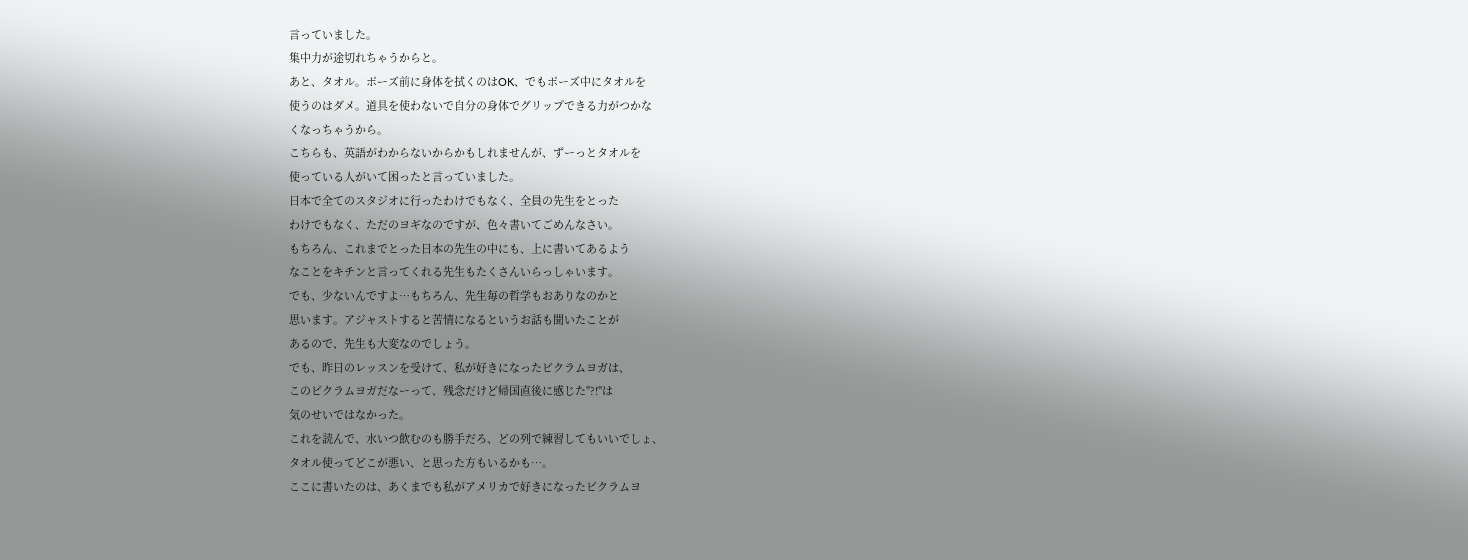言っていました。
集中力が途切れちゃうからと。
あと、タオル。ポーズ前に身体を拭くのはOK、でもポーズ中にタオルを
使うのはダメ。道具を使わないで自分の身体でグリップできる力がつかな
くなっちゃうから。
こちらも、英語がわからないからかもしれませんが、ずーっとタオルを
使っている人がいて困ったと言っていました。
日本で全てのスタジオに行ったわけでもなく、全員の先生をとった
わけでもなく、ただのヨギなのですが、色々書いてごめんなさい。
もちろん、これまでとった日本の先生の中にも、上に書いてあるよう
なことをキチンと言ってくれる先生もたくさんいらっしゃいます。
でも、少ないんですよ…もちろん、先生毎の哲学もおありなのかと
思います。アジャストすると苦情になるというお話も聞いたことが
あるので、先生も大変なのでしょう。
でも、昨日のレッスンを受けて、私が好きになったビクラムヨガは、
このビクラムヨガだなーって、残念だけど帰国直後に感じた"?!"は
気のせいではなかった。
これを読んで、水いつ飲むのも勝手だろ、どの列で練習してもいいでしょ、
タオル使ってどこが悪い、と思った方もいるかも…。
ここに書いたのは、あくまでも私がアメリカで好きになったビクラムヨ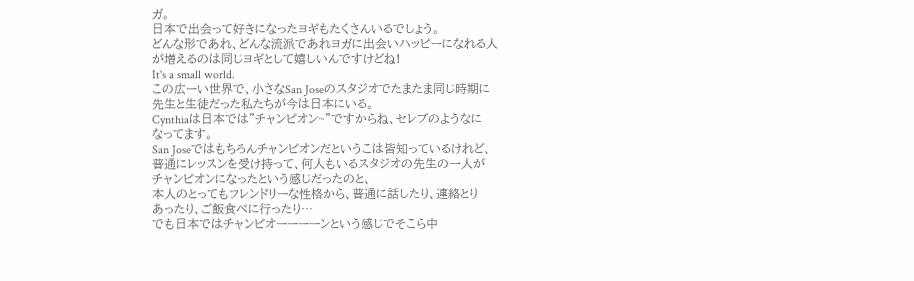ガ。
日本で出会って好きになったヨギもたくさんいるでしょう。
どんな形であれ、どんな流派であれヨガに出会いハッピーになれる人
が増えるのは同じヨギとして嬉しいんですけどね!
It's a small world.
この広ーい世界で、小さなSan Joseのスタジオでたまたま同じ時期に
先生と生徒だった私たちが今は日本にいる。
Cynthiaは日本では”チャンピオン~”ですからね、セレブのようなに
なってます。
San Joseではもちろんチャンピオンだというこは皆知っているけれど、
普通にレッスンを受け持って、何人もいるスタジオの先生の一人が
チャンピオンになったという感じだったのと、
本人のとってもフレンドリーな性格から、普通に話したり、連絡とり
あったり、ご飯食べに行ったり…
でも日本ではチャンピオーーーーンという感じでそこら中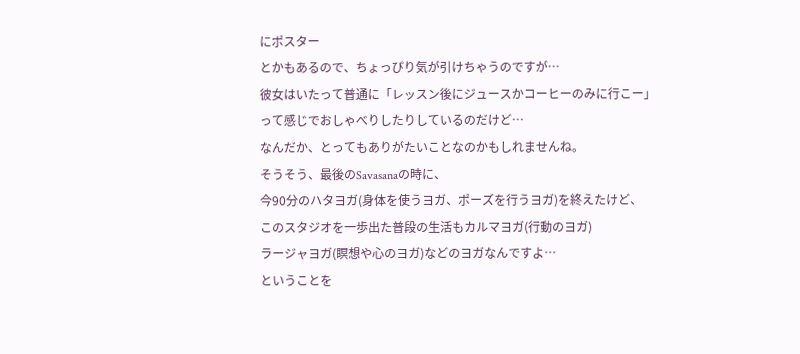にポスター
とかもあるので、ちょっぴり気が引けちゃうのですが…
彼女はいたって普通に「レッスン後にジュースかコーヒーのみに行こー」
って感じでおしゃべりしたりしているのだけど…
なんだか、とってもありがたいことなのかもしれませんね。
そうそう、最後のSavasanaの時に、
今90分のハタヨガ(身体を使うヨガ、ポーズを行うヨガ)を終えたけど、
このスタジオを一歩出た普段の生活もカルマヨガ(行動のヨガ)
ラージャヨガ(瞑想や心のヨガ)などのヨガなんですよ…
ということを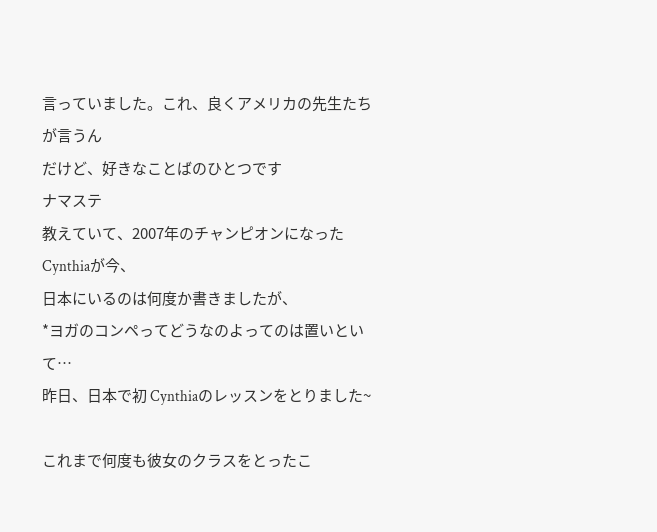言っていました。これ、良くアメリカの先生たちが言うん
だけど、好きなことばのひとつです
ナマステ
教えていて、2007年のチャンピオンになったCynthiaが今、
日本にいるのは何度か書きましたが、
*ヨガのコンペってどうなのよってのは置いといて…
昨日、日本で初 Cynthiaのレッスンをとりました~

これまで何度も彼女のクラスをとったこ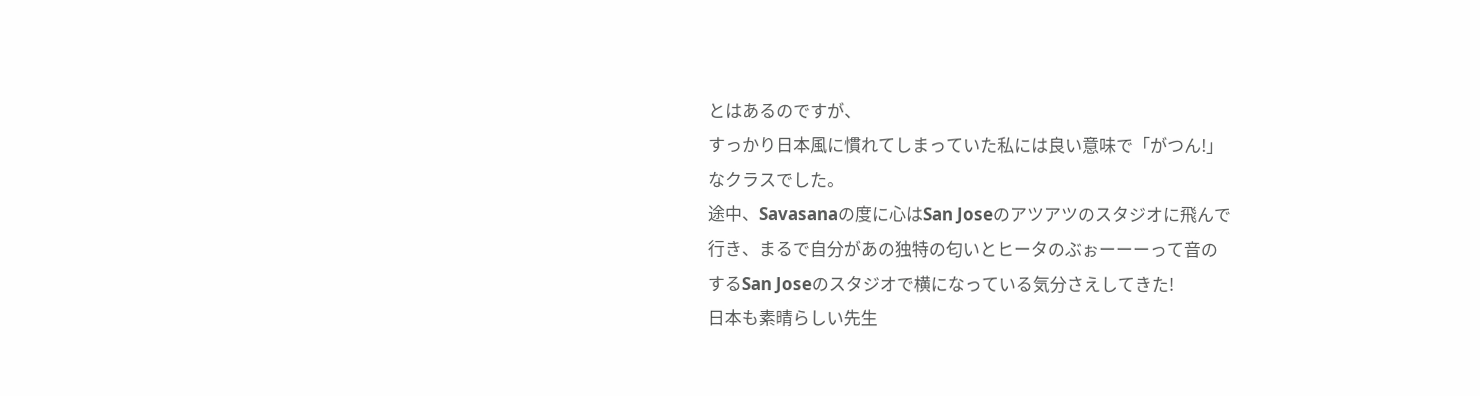とはあるのですが、
すっかり日本風に慣れてしまっていた私には良い意味で「がつん!」
なクラスでした。
途中、Savasanaの度に心はSan Joseのアツアツのスタジオに飛んで
行き、まるで自分があの独特の匂いとヒータのぶぉーーーって音の
するSan Joseのスタジオで横になっている気分さえしてきた!
日本も素晴らしい先生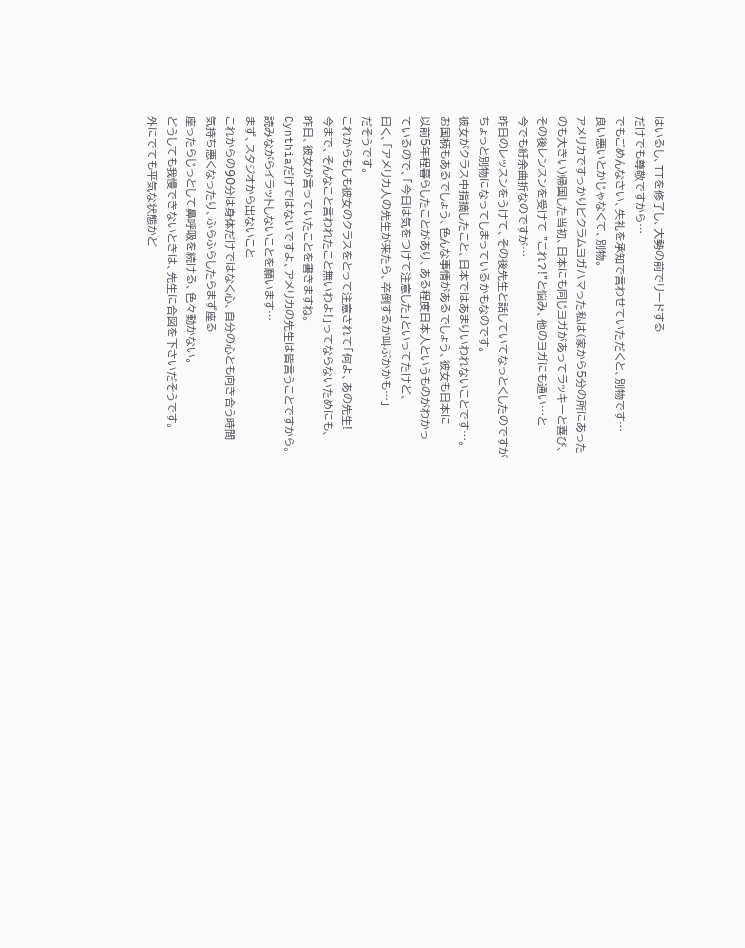はいるし、TTを修了し、大勢の前でリードする
だけでも尊敬ですから…
でもごめんなさい、失礼を承知で言わせていただくと、別物です…
良い悪いとかじゃなくて、別物。
アメリカですっかりビクラムヨガハマった私は(家から5分の所にあった
のも大きい)帰国した当初、日本にも同じヨガがあってラッキーと喜び、
その後レンスンを受けて "これ?!"と悩み、他のヨガにも通い…と
今でも紆余曲折なのですが…
昨日のレッスンをうけて、その後先生と話していてなっとくしたのですが
ちょっと別物になってしまっているかもなのです。
彼女がクラス中指摘したこと、日本ではあまりいわれないことです…。
お国柄もあるでしょう、色んな事情があるでしょう、彼女も日本に
以前5年程暮らしたことがあり、ある程度日本人というものがわかっ
ているので、「今日は気をつけて注意した」といってたけど、
曰く、「アメリカ人の先生が来たら、卒倒するか叫ぶかかも…」
だそうです。
これからもしも彼女のクラスをとって注意されて「何よ、あの先生!
今まで、そんなこと言われたこと無いわよ!」ってならないためにも、
昨日、彼女が言っていたことを書きますね。
Cynthiaだけではないですよ、アメリカの先生は皆言うことですから。
読みながらイラットしないことを願います…
まず、スタジオから出ないこと
これからの90分は身体だけではなく心、自分の心とも向き合う時間
気持ち悪くなったり、ふらふらしたらまず座る
座ったらじっとして鼻呼吸を続ける、色々動かない。
どうしても我慢できないときは、先生に合図を下さいだそうです。
外にでても平気な状態かど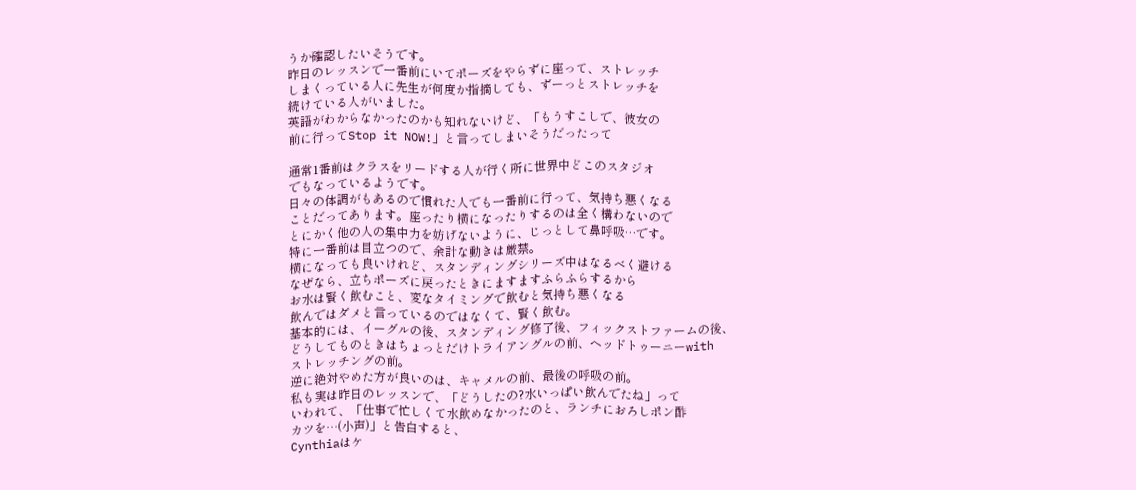うか確認したいそうです。
昨日のレッスンで一番前にいてポーズをやらずに座って、ストレッチ
しまくっている人に先生が何度か指摘しても、ずーっとストレッチを
続けている人がいました。
英語がわからなかったのかも知れないけど、「もうすこしで、彼女の
前に行ってStop it NOW!」と言ってしまいそうだったって

通常1番前はクラスをリードする人が行く所に世界中どこのスタジオ
でもなっているようです。
日々の体調がもあるので慣れた人でも一番前に行って、気持ち悪くなる
ことだってあります。座ったり横になったりするのは全く構わないので
とにかく他の人の集中力を妨げないように、じっとして鼻呼吸…です。
特に一番前は目立つので、余計な動きは厳禁。
横になっても良いけれど、スタンディングシリーズ中はなるべく避ける
なぜなら、立ちポーズに戻ったときにますますふらふらするから
お水は賢く飲むこと、変なタイミングで飲むと気持ち悪くなる
飲んではダメと言っているのではなくて、賢く飲む。
基本的には、イーグルの後、スタンディング修了後、フィックストファームの後、
どうしてものときはちょっとだけトライアングルの前、ヘッドトゥーニーwith
ストレッチングの前。
逆に絶対やめた方が良いのは、キャメルの前、最後の呼吸の前。
私も実は昨日のレッスンで、「どうしたの?水いっぱい飲んでたね」って
いわれて、「仕事で忙しくて水飲めなかったのと、ランチにおろしポン酢
カツを…(小声)」と告白すると、
Cynthiaはケ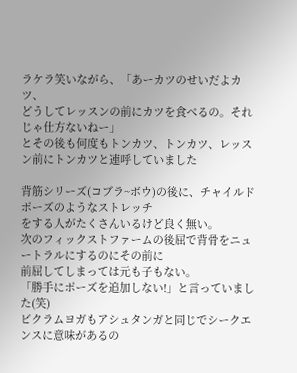ラケラ笑いながら、「あーカツのせいだよカツ、
どうしてレッスンの前にカツを食べるの。それじゃ仕方ないねー」
とその後も何度もトンカツ、トンカツ、レッスン前にトンカツと連呼していました

背筋シリーズ(コブラ~ボウ)の後に、チャイルドポーズのようなストレッチ
をする人がたくさんいるけど良く無い。
次のフィックストファームの後屈で背骨をニュートラルにするのにその前に
前屈してしまっては元も子もない。
「勝手にポーズを追加しない!」と言っていました(笑)
ビクラムヨガもアシュタンガと同じでシークエンスに意味があるの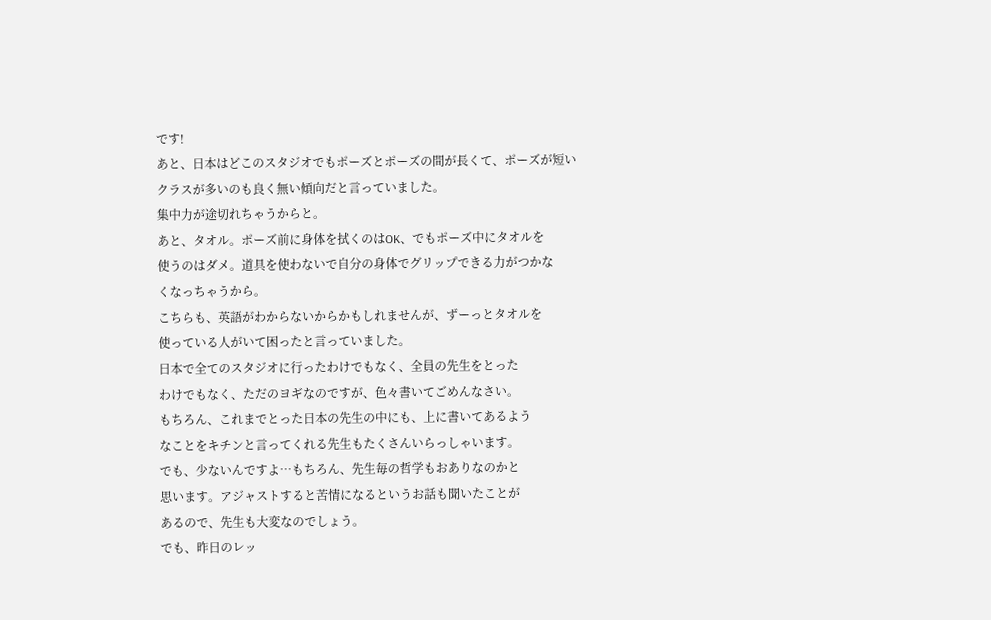です!
あと、日本はどこのスタジオでもポーズとポーズの間が長くて、ポーズが短い
クラスが多いのも良く無い傾向だと言っていました。
集中力が途切れちゃうからと。
あと、タオル。ポーズ前に身体を拭くのはOK、でもポーズ中にタオルを
使うのはダメ。道具を使わないで自分の身体でグリップできる力がつかな
くなっちゃうから。
こちらも、英語がわからないからかもしれませんが、ずーっとタオルを
使っている人がいて困ったと言っていました。
日本で全てのスタジオに行ったわけでもなく、全員の先生をとった
わけでもなく、ただのヨギなのですが、色々書いてごめんなさい。
もちろん、これまでとった日本の先生の中にも、上に書いてあるよう
なことをキチンと言ってくれる先生もたくさんいらっしゃいます。
でも、少ないんですよ…もちろん、先生毎の哲学もおありなのかと
思います。アジャストすると苦情になるというお話も聞いたことが
あるので、先生も大変なのでしょう。
でも、昨日のレッ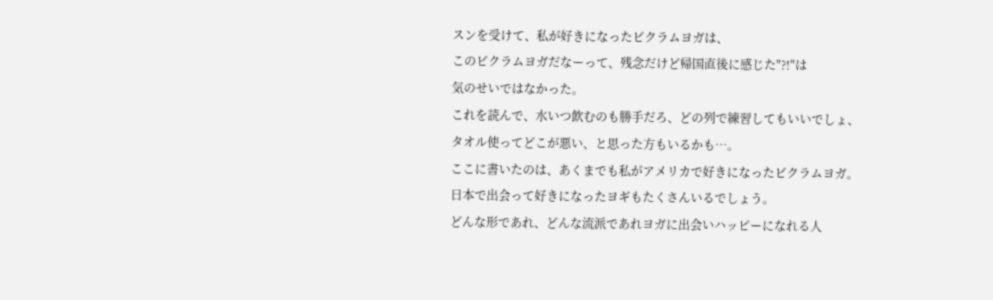スンを受けて、私が好きになったビクラムヨガは、
このビクラムヨガだなーって、残念だけど帰国直後に感じた"?!"は
気のせいではなかった。
これを読んで、水いつ飲むのも勝手だろ、どの列で練習してもいいでしょ、
タオル使ってどこが悪い、と思った方もいるかも…。
ここに書いたのは、あくまでも私がアメリカで好きになったビクラムヨガ。
日本で出会って好きになったヨギもたくさんいるでしょう。
どんな形であれ、どんな流派であれヨガに出会いハッピーになれる人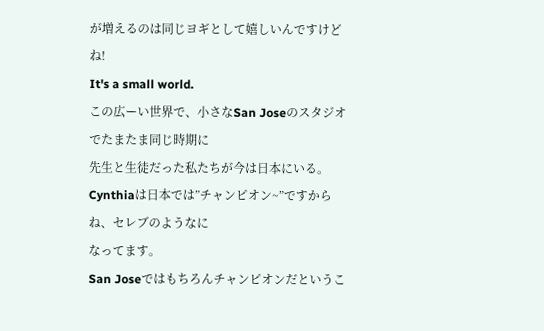が増えるのは同じヨギとして嬉しいんですけどね!
It's a small world.
この広ーい世界で、小さなSan Joseのスタジオでたまたま同じ時期に
先生と生徒だった私たちが今は日本にいる。
Cynthiaは日本では”チャンピオン~”ですからね、セレブのようなに
なってます。
San Joseではもちろんチャンピオンだというこ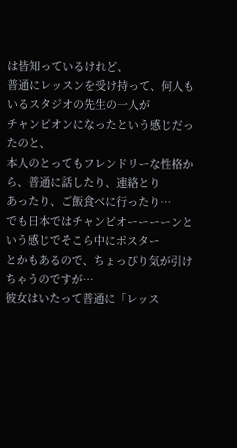は皆知っているけれど、
普通にレッスンを受け持って、何人もいるスタジオの先生の一人が
チャンピオンになったという感じだったのと、
本人のとってもフレンドリーな性格から、普通に話したり、連絡とり
あったり、ご飯食べに行ったり…
でも日本ではチャンピオーーーーンという感じでそこら中にポスター
とかもあるので、ちょっぴり気が引けちゃうのですが…
彼女はいたって普通に「レッス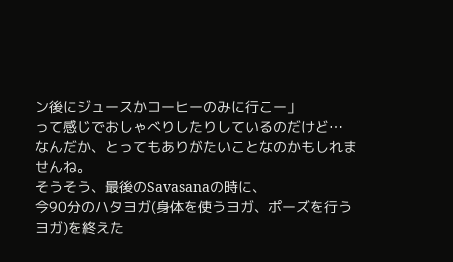ン後にジュースかコーヒーのみに行こー」
って感じでおしゃべりしたりしているのだけど…
なんだか、とってもありがたいことなのかもしれませんね。
そうそう、最後のSavasanaの時に、
今90分のハタヨガ(身体を使うヨガ、ポーズを行うヨガ)を終えた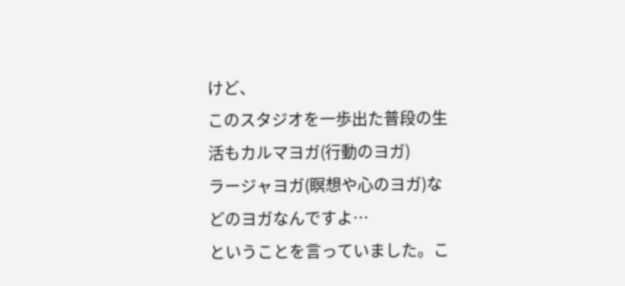けど、
このスタジオを一歩出た普段の生活もカルマヨガ(行動のヨガ)
ラージャヨガ(瞑想や心のヨガ)などのヨガなんですよ…
ということを言っていました。こ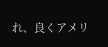れ、良くアメリ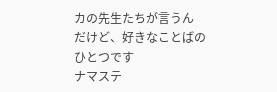カの先生たちが言うん
だけど、好きなことばのひとつです
ナマステ